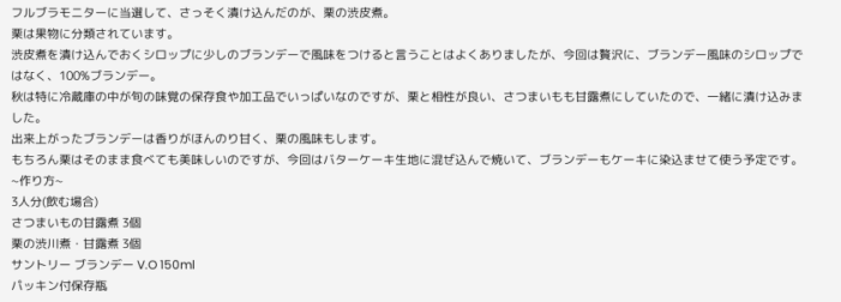フルブラモニターに当選して、さっそく漬け込んだのが、栗の渋皮煮。
栗は果物に分類されています。
渋皮煮を漬け込んでおくシロップに少しのブランデーで風味をつけると言うことはよくありましたが、今回は贅沢に、ブランデー風味のシロップではなく、100%ブランデー。
秋は特に冷蔵庫の中が旬の味覚の保存食や加工品でいっぱいなのですが、栗と相性が良い、さつまいもも甘露煮にしていたので、一緒に漬け込みました。
出来上がったブランデーは香りがほんのり甘く、栗の風味もします。
もちろん栗はそのまま食べても美味しいのですが、今回はバターケーキ生地に混ぜ込んで焼いて、ブランデーもケーキに染込ませて使う予定です。
~作り方~
3人分(飲む場合)
さつまいもの甘露煮 3個
栗の渋川煮・甘露煮 3個
サントリー ブランデー V.O 150ml
パッキン付保存瓶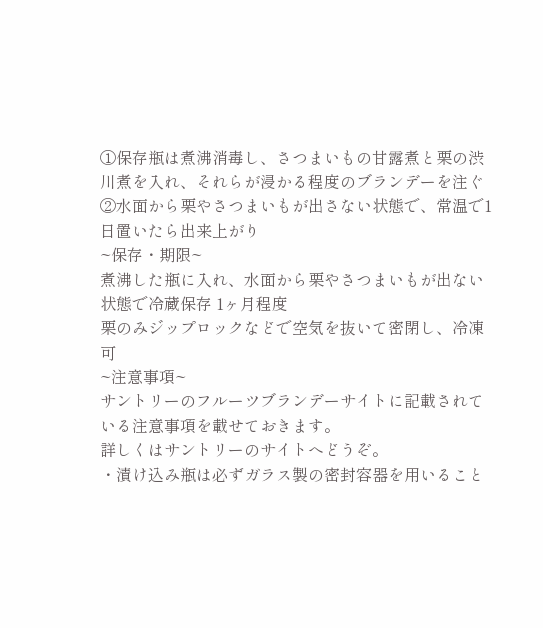①保存瓶は煮沸消毒し、さつまいもの甘露煮と栗の渋川煮を入れ、それらが浸かる程度のブランデーを注ぐ
②水面から栗やさつまいもが出さない状態で、常温で1日置いたら出来上がり
~保存・期限~
煮沸した瓶に入れ、水面から栗やさつまいもが出ない状態で冷蔵保存 1ヶ月程度
栗のみジップロックなどで空気を抜いて密閉し、冷凍可
~注意事項~
サントリーのフルーツブランデーサイトに記載されている注意事項を載せておきます。
詳しくはサントリーのサイトへどうぞ。
・漬け込み瓶は必ずガラス製の密封容器を用いること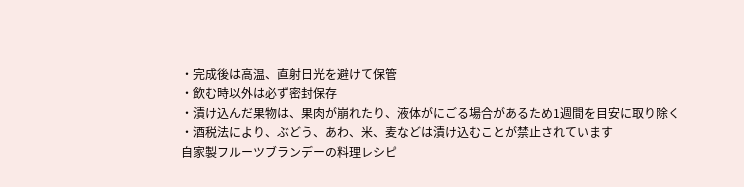・完成後は高温、直射日光を避けて保管
・飲む時以外は必ず密封保存
・漬け込んだ果物は、果肉が崩れたり、液体がにごる場合があるため1週間を目安に取り除く
・酒税法により、ぶどう、あわ、米、麦などは漬け込むことが禁止されています
自家製フルーツブランデーの料理レシピ